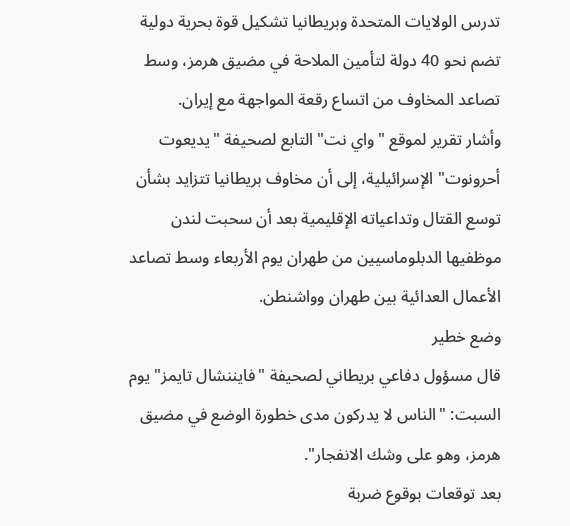تدرس الولايات المتحدة وبريطانيا تشكيل قوة بحرية دولية تضم نحو 40 دولة لتأمين الملاحة في مضيق هرمز، وسط تصاعد المخاوف من اتساع رقعة المواجهة مع إيران.
وأشار تقرير لموقع "واي نت" التابع لصحيفة "يديعوت أحرونوت" الإسرائيلية، إلى أن مخاوف بريطانيا تتزايد بشأن توسع القتال وتداعياته الإقليمية بعد أن سحبت لندن موظفيها الدبلوماسيين من طهران يوم الأربعاء وسط تصاعد الأعمال العدائية بين طهران وواشنطن.
وضع خطير
قال مسؤول دفاعي بريطاني لصحيفة "فايننشال تايمز" يوم السبت: "الناس لا يدركون مدى خطورة الوضع في مضيق هرمز، وهو على وشك الانفجار".
بعد توقعات بوقوع ضربة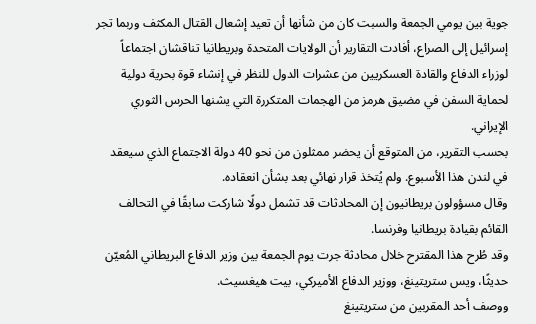جوية بين يومي الجمعة والسبت كان من شأنها أن تعيد إشعال القتال المكثف وربما تجر إسرائيل إلى الصراع، أفادت التقارير أن الولايات المتحدة وبريطانيا تناقشان اجتماعاً لوزراء الدفاع والقادة العسكريين من عشرات الدول للنظر في إنشاء قوة بحرية دولية لحماية السفن في مضيق هرمز من الهجمات المتكررة التي يشنها الحرس الثوري الإيراني.
بحسب التقرير، من المتوقع أن يحضر ممثلون من نحو 40 دولة الاجتماع الذي سيعقد في لندن هذا الأسبوع. ولم يُتخذ قرار نهائي بعد بشأن انعقاده.
وقال مسؤولون بريطانيون إن المحادثات قد تشمل دولًا شاركت سابقًا في التحالف القائم بقيادة بريطانيا وفرنسا.
وقد طُرح هذا المقترح خلال محادثة جرت يوم الجمعة بين وزير الدفاع البريطاني المُعيّن حديثًا، ويس ستريتينغ، ووزير الدفاع الأميركي، بيت هيغسيث.
ووصف أحد المقربين من ستريتينغ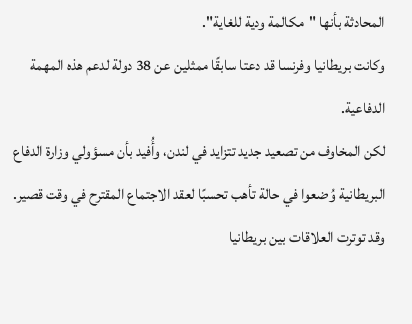المحادثة بأنها "مكالمة ودية للغاية".
وكانت بريطانيا وفرنسا قد دعتا سابقًا ممثلين عن 38 دولة لدعم هذه المهمة الدفاعية.
لكن المخاوف من تصعيد جديد تتزايد في لندن، وأُفيد بأن مسؤولي وزارة الدفاع البريطانية وُضعوا في حالة تأهب تحسبًا لعقد الاجتماع المقترح في وقت قصير.
وقد توترت العلاقات بين بريطانيا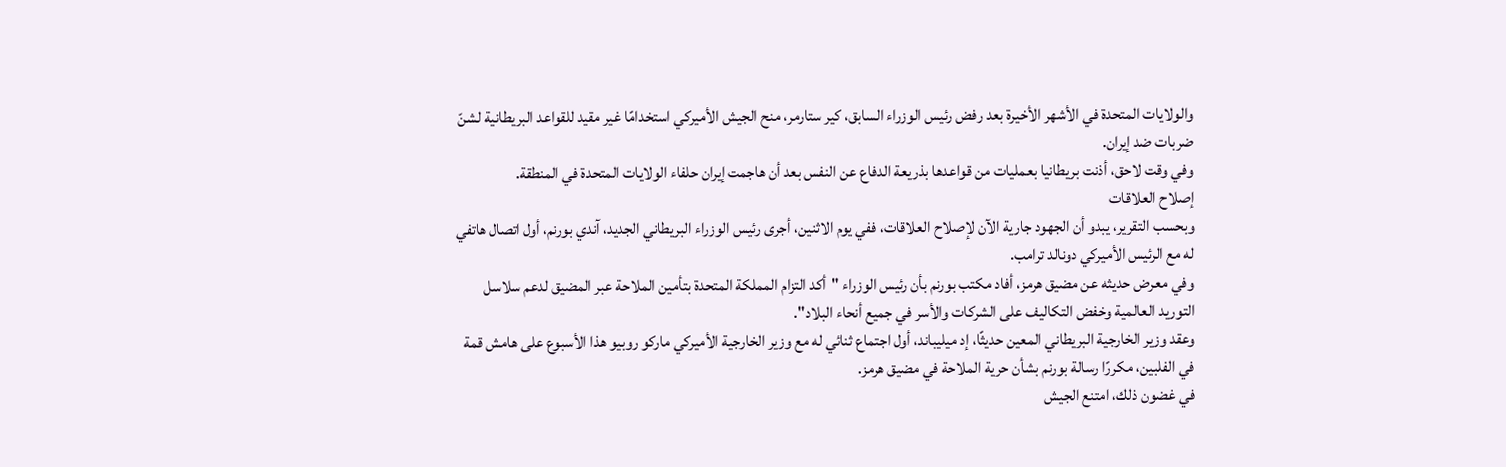والولايات المتحدة في الأشهر الأخيرة بعد رفض رئيس الوزراء السابق، كير ستارمر، منح الجيش الأميركي استخدامًا غير مقيد للقواعد البريطانية لشنّ ضربات ضد إيران.
وفي وقت لاحق، أذنت بريطانيا بعمليات من قواعدها بذريعة الدفاع عن النفس بعد أن هاجمت إيران حلفاء الولايات المتحدة في المنطقة.
إصلاح العلاقات
وبحسب التقرير، يبدو أن الجهود جارية الآن لإصلاح العلاقات، ففي يوم الاثنين، أجرى رئيس الوزراء البريطاني الجديد، آندي بورنم، أول اتصال هاتفي له مع الرئيس الأميركي دونالد ترامب.
وفي معرض حديثه عن مضيق هرمز، أفاد مكتب بورنم بأن رئيس الوزراء "أكد التزام المملكة المتحدة بتأمين الملاحة عبر المضيق لدعم سلاسل التوريد العالمية وخفض التكاليف على الشركات والأسر في جميع أنحاء البلاد".
وعقد وزير الخارجية البريطاني المعين حديثًا، إد ميليباند، أول اجتماع ثنائي له مع وزير الخارجية الأميركي ماركو روبيو هذا الأسبوع على هامش قمة في الفلبين، مكررًا رسالة بورنم بشأن حرية الملاحة في مضيق هرمز.
في غضون ذلك، امتنع الجيش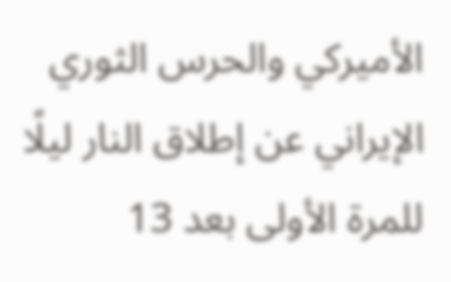الأميركي والحرس الثوري الإيراني عن إطلاق النار ليلًا للمرة الأولى بعد 13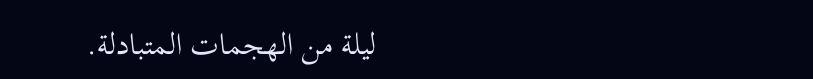ليلة من الهجمات المتبادلة.